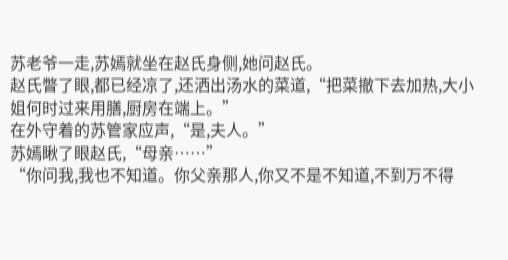苏老爷一走,苏嫣就坐在赵氏身侧,她问赵氏。
赵氏瞥了眼,都已经凉了,还洒出汤水的菜道,“把菜撤下去加热,大小姐何时过来用膳,厨房在端上。”
在外守着的苏管家应声,“是,夫人。”
苏嫣瞅了眼赵氏,“母亲……”
“你问我,我也不知道。你父亲那人,你又不是不知道,不到万不得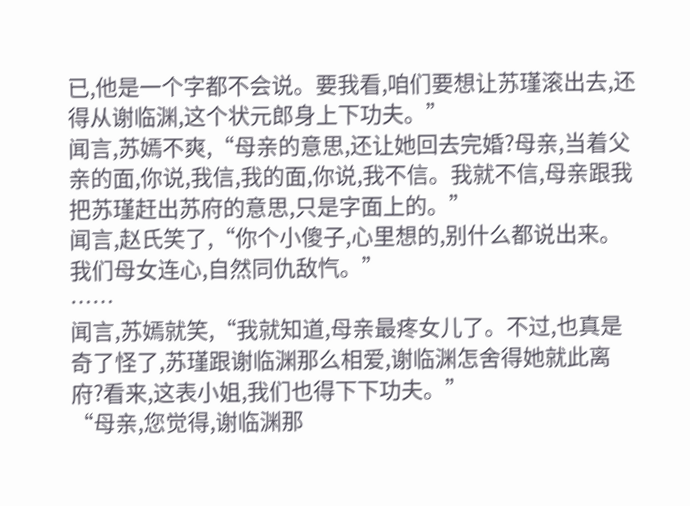已,他是一个字都不会说。要我看,咱们要想让苏瑾滚出去,还得从谢临渊,这个状元郎身上下功夫。”
闻言,苏嫣不爽,“母亲的意思,还让她回去完婚?母亲,当着父亲的面,你说,我信,我的面,你说,我不信。我就不信,母亲跟我把苏瑾赶出苏府的意思,只是字面上的。”
闻言,赵氏笑了,“你个小傻子,心里想的,别什么都说出来。我们母女连心,自然同仇敌忾。”
……
闻言,苏嫣就笑,“我就知道,母亲最疼女儿了。不过,也真是奇了怪了,苏瑾跟谢临渊那么相爱,谢临渊怎舍得她就此离府?看来,这表小姐,我们也得下下功夫。”
“母亲,您觉得,谢临渊那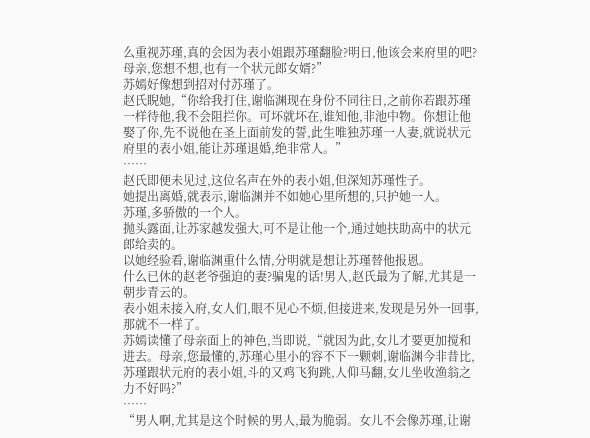么重视苏瑾,真的会因为表小姐跟苏瑾翻脸?明日,他该会来府里的吧?母亲,您想不想,也有一个状元郎女婿?”
苏嫣好像想到招对付苏瑾了。
赵氏睨她,“你给我打住,谢临渊现在身份不同往日,之前你若跟苏瑾一样待他,我不会阻拦你。可坏就坏在,谁知他,非池中物。你想让他娶了你,先不说他在圣上面前发的誓,此生唯独苏瑾一人妻,就说状元府里的表小姐,能让苏瑾退婚,绝非常人。”
……
赵氏即便未见过,这位名声在外的表小姐,但深知苏瑾性子。
她提出离婚,就表示,谢临渊并不如她心里所想的,只护她一人。
苏瑾,多骄傲的一个人。
抛头露面,让苏家越发强大,可不是让他一个,通过她扶助高中的状元郎给卖的。
以她经验看,谢临渊重什么情,分明就是想让苏瑾替他报恩。
什么已休的赵老爷强迫的妻?骗鬼的话!男人,赵氏最为了解,尤其是一朝步青云的。
表小姐未接入府,女人们,眼不见心不烦,但接进来,发现是另外一回事,那就不一样了。
苏嫣读懂了母亲面上的神色,当即说,“就因为此,女儿才要更加搅和进去。母亲,您最懂的,苏瑾心里小的容不下一颗刺,谢临渊今非昔比,苏瑾跟状元府的表小姐,斗的又鸡飞狗跳,人仰马翻,女儿坐收渔翁之力不好吗?”
……
“男人啊,尤其是这个时候的男人,最为脆弱。女儿不会像苏瑾,让谢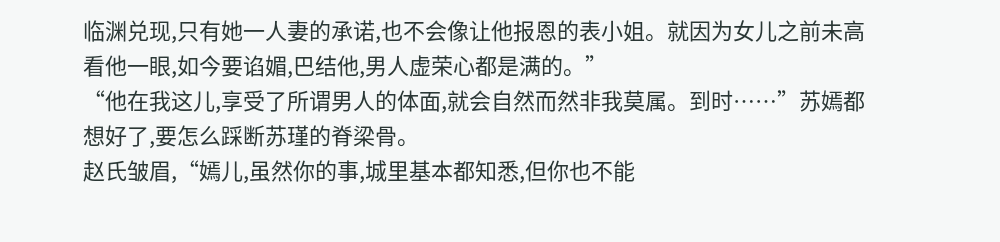临渊兑现,只有她一人妻的承诺,也不会像让他报恩的表小姐。就因为女儿之前未高看他一眼,如今要谄媚,巴结他,男人虚荣心都是满的。”
“他在我这儿,享受了所谓男人的体面,就会自然而然非我莫属。到时……”苏嫣都想好了,要怎么踩断苏瑾的脊梁骨。
赵氏皱眉,“嫣儿,虽然你的事,城里基本都知悉,但你也不能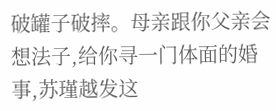破罐子破摔。母亲跟你父亲会想法子,给你寻一门体面的婚事,苏瑾越发这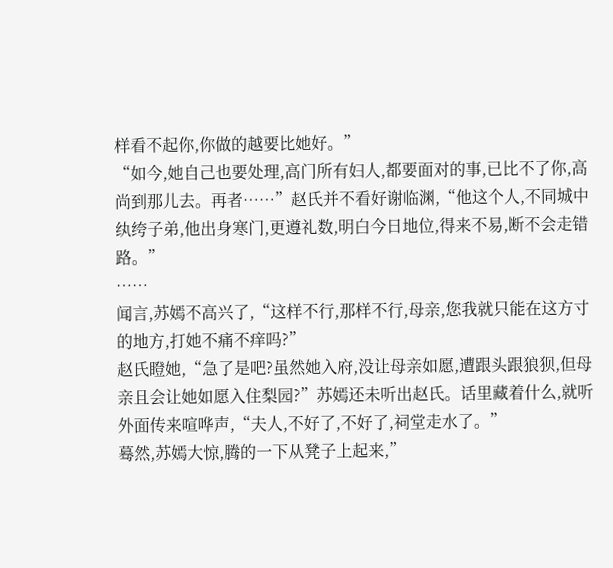样看不起你,你做的越要比她好。”
“如今,她自己也要处理,高门所有妇人,都要面对的事,已比不了你,高尚到那儿去。再者……”赵氏并不看好谢临渊,“他这个人,不同城中纨绔子弟,他出身寒门,更遵礼数,明白今日地位,得来不易,断不会走错路。”
……
闻言,苏嫣不高兴了,“这样不行,那样不行,母亲,您我就只能在这方寸的地方,打她不痛不痒吗?”
赵氏瞪她,“急了是吧?虽然她入府,没让母亲如愿,遭跟头跟狼狈,但母亲且会让她如愿入住梨园?”苏嫣还未听出赵氏。话里藏着什么,就听外面传来喧哗声,“夫人,不好了,不好了,祠堂走水了。”
蓦然,苏嫣大惊,腾的一下从凳子上起来,”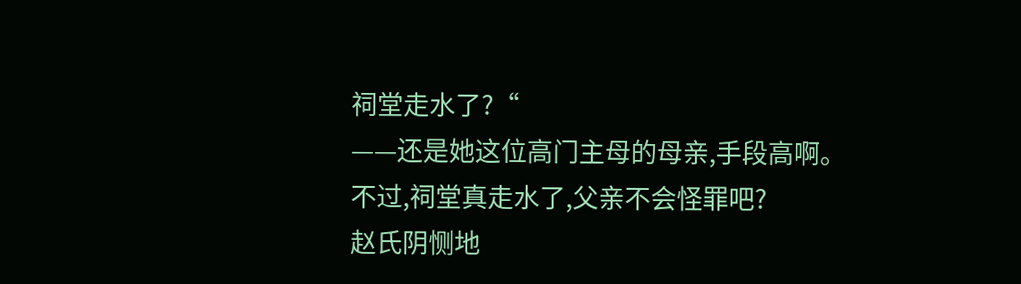祠堂走水了?“
——还是她这位高门主母的母亲,手段高啊。
不过,祠堂真走水了,父亲不会怪罪吧?
赵氏阴恻地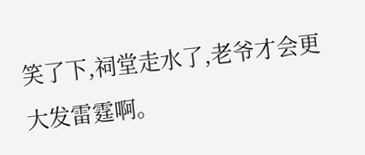笑了下,祠堂走水了,老爷才会更大发雷霆啊。